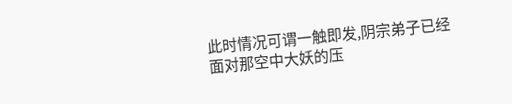此时情况可谓一触即发,阴宗弟子已经面对那空中大妖的压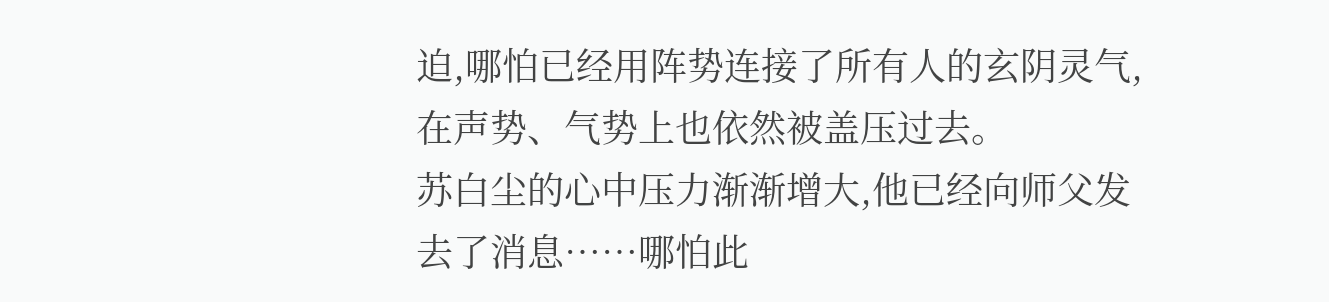迫,哪怕已经用阵势连接了所有人的玄阴灵气,在声势、气势上也依然被盖压过去。
苏白尘的心中压力渐渐增大,他已经向师父发去了消息……哪怕此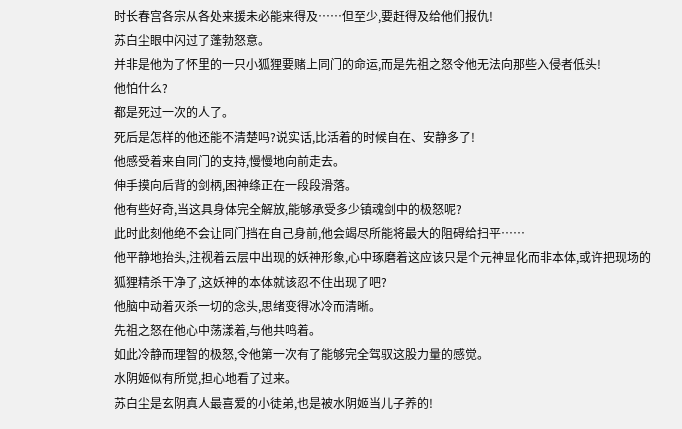时长春宫各宗从各处来援未必能来得及……但至少,要赶得及给他们报仇!
苏白尘眼中闪过了蓬勃怒意。
并非是他为了怀里的一只小狐狸要赌上同门的命运,而是先祖之怒令他无法向那些入侵者低头!
他怕什么?
都是死过一次的人了。
死后是怎样的他还能不清楚吗?说实话,比活着的时候自在、安静多了!
他感受着来自同门的支持,慢慢地向前走去。
伸手摸向后背的剑柄,困神绦正在一段段滑落。
他有些好奇,当这具身体完全解放,能够承受多少镇魂剑中的极怒呢?
此时此刻他绝不会让同门挡在自己身前,他会竭尽所能将最大的阻碍给扫平……
他平静地抬头,注视着云层中出现的妖神形象,心中琢磨着这应该只是个元神显化而非本体,或许把现场的狐狸精杀干净了,这妖神的本体就该忍不住出现了吧?
他脑中动着灭杀一切的念头,思绪变得冰冷而清晰。
先祖之怒在他心中荡漾着,与他共鸣着。
如此冷静而理智的极怒,令他第一次有了能够完全驾驭这股力量的感觉。
水阴姬似有所觉,担心地看了过来。
苏白尘是玄阴真人最喜爱的小徒弟,也是被水阴姬当儿子养的!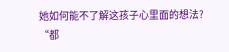她如何能不了解这孩子心里面的想法?
“都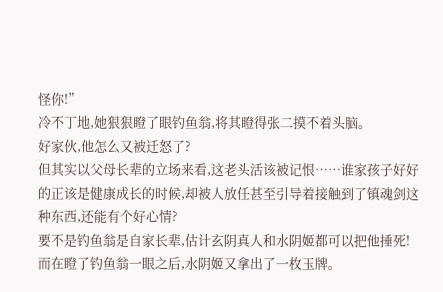怪你!”
冷不丁地,她狠狠瞪了眼钓鱼翁,将其瞪得张二摸不着头脑。
好家伙,他怎么又被迁怒了?
但其实以父母长辈的立场来看,这老头活该被记恨……谁家孩子好好的正该是健康成长的时候,却被人放任甚至引导着接触到了镇魂剑这种东西,还能有个好心情?
要不是钓鱼翁是自家长辈,估计玄阴真人和水阴姬都可以把他捶死!
而在瞪了钓鱼翁一眼之后,水阴姬又拿出了一枚玉牌。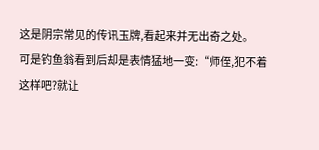这是阴宗常见的传讯玉牌,看起来并无出奇之处。
可是钓鱼翁看到后却是表情猛地一变:“师侄,犯不着这样吧?就让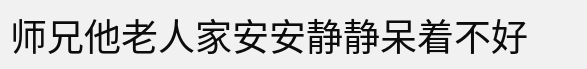师兄他老人家安安静静呆着不好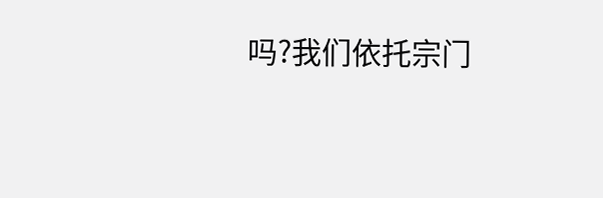吗?我们依托宗门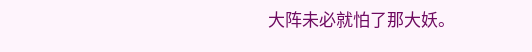大阵未必就怕了那大妖。